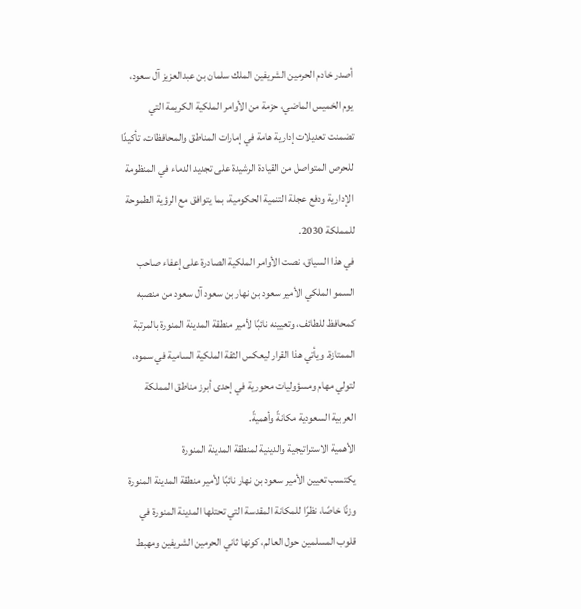أصدر خادم الحرمين الشريفين الملك سلمان بن عبدالعزيز آل سعود، يوم الخميس الماضي، حزمة من الأوامر الملكية الكريمة التي تضمنت تعديلات إدارية هامة في إمارات المناطق والمحافظات، تأكيدًا للحرص المتواصل من القيادة الرشيدة على تجديد الدماء في المنظومة الإدارية ودفع عجلة التنمية الحكومية، بما يتوافق مع الرؤية الطموحة للمملكة 2030.
في هذا السياق، نصت الأوامر الملكية الصادرة على إعفاء صاحب السمو الملكي الأمير سعود بن نهار بن سعود آل سعود من منصبه كمحافظ للطائف، وتعيينه نائبًا لأمير منطقة المدينة المنورة بالمرتبة الممتازة. ويأتي هذا القرار ليعكس الثقة الملكية السامية في سموه، لتولي مهام ومسؤوليات محورية في إحدى أبرز مناطق المملكة العربية السعودية مكانةً وأهميةً.
الأهمية الاستراتيجية والدينية لمنطقة المدينة المنورة
يكتسب تعيين الأمير سعود بن نهار نائبًا لأمير منطقة المدينة المنورة وزنًا خاصًا، نظرًا للمكانة المقدسة التي تحتلها المدينة المنورة في قلوب المسلمين حول العالم، كونها ثاني الحرمين الشريفين ومهبط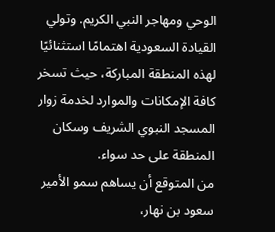الوحي ومهاجر النبي الكريم. وتولي القيادة السعودية اهتمامًا استثنائيًا لهذه المنطقة المباركة، حيث تسخر كافة الإمكانات والموارد لخدمة زوار المسجد النبوي الشريف وسكان المنطقة على حد سواء.
من المتوقع أن يساهم سمو الأمير سعود بن نهار،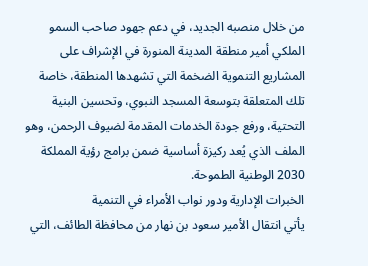من خلال منصبه الجديد، في دعم جهود صاحب السمو الملكي أمير منطقة المدينة المنورة في الإشراف على المشاريع التنموية الضخمة التي تشهدها المنطقة، خاصة تلك المتعلقة بتوسعة المسجد النبوي، وتحسين البنية التحتية، ورفع جودة الخدمات المقدمة لضيوف الرحمن، وهو الملف الذي يُعد ركيزة أساسية ضمن برامج رؤية المملكة 2030 الوطنية الطموحة.
الخبرات الإدارية ودور نواب الأمراء في التنمية
يأتي انتقال الأمير سعود بن نهار من محافظة الطائف، التي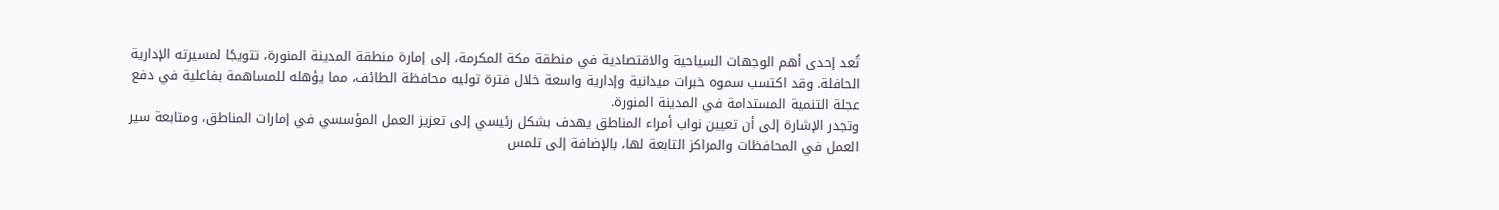تُعد إحدى أهم الوجهات السياحية والاقتصادية في منطقة مكة المكرمة، إلى إمارة منطقة المدينة المنورة، تتويجًا لمسيرته الإدارية الحافلة. وقد اكتسب سموه خبرات ميدانية وإدارية واسعة خلال فترة توليه محافظة الطائف، مما يؤهله للمساهمة بفاعلية في دفع عجلة التنمية المستدامة في المدينة المنورة.
وتجدر الإشارة إلى أن تعيين نواب أمراء المناطق يهدف بشكل رئيسي إلى تعزيز العمل المؤسسي في إمارات المناطق، ومتابعة سير العمل في المحافظات والمراكز التابعة لها، بالإضافة إلى تلمس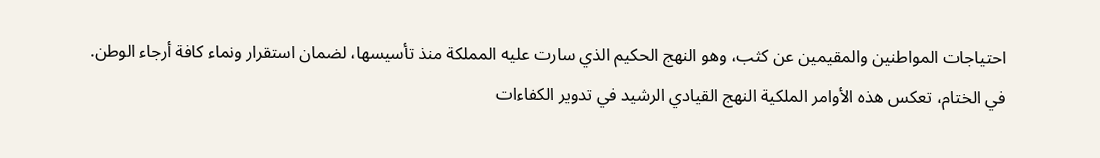احتياجات المواطنين والمقيمين عن كثب، وهو النهج الحكيم الذي سارت عليه المملكة منذ تأسيسها، لضمان استقرار ونماء كافة أرجاء الوطن.
في الختام، تعكس هذه الأوامر الملكية النهج القيادي الرشيد في تدوير الكفاءات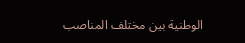الوطنية بين مختلف المناصب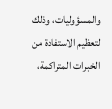والمسؤوليات، وذلك لتعظيم الاستفادة من الخبرات المتراكمة،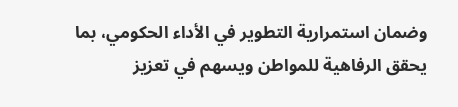وضمان استمرارية التطوير في الأداء الحكومي، بما يحقق الرفاهية للمواطن ويسهم في تعزيز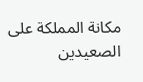مكانة المملكة على الصعيدين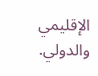الإقليمي والدولي.